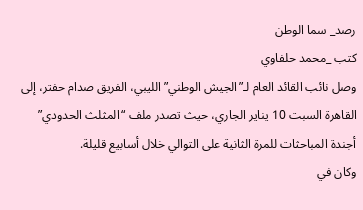رصد_ سما الوطن
كتب _محمد حلفاوي
وصل نائب القائد العام لـ”الجيش الوطني” الليبي، الفريق صدام حفتر، إلى القاهرة السبت 10 يناير الجاري، حيث تصدر ملف “المثلث الحدودي” أجندة المباحثات للمرة الثانية على التوالي خلال أسابيع قليلة.
وكان في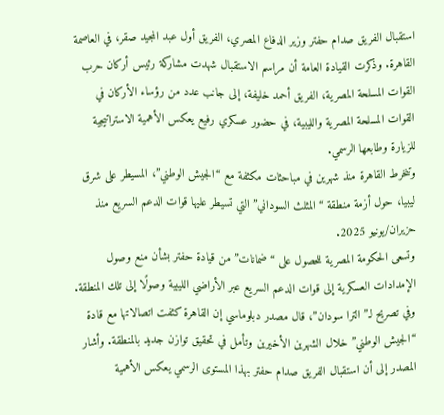استقبال الفريق صدام حفتر وزير الدفاع المصري، الفريق أول عبد المجيد صقر، في العاصمة القاهرة. وذكرت القيادة العامة أن مراسم الاستقبال شهدت مشاركة رئيس أركان حرب القوات المسلحة المصرية، الفريق أحمد خليفة، إلى جانب عدد من رؤساء الأركان في القوات المسلحة المصرية والليبية، في حضور عسكري رفيع يعكس الأهمية الاستراتيجية للزيارة وطابعها الرسمي.
وتنخرط القاهرة منذ شهرين في مباحثات مكثفة مع “الجيش الوطني”، المسيطر على شرق ليبيا، حول أزمة منطقة “المثلث السوداني” التي تسيطر عليها قوات الدعم السريع منذ حزيران/يونيو 2025.
وتسعى الحكومة المصرية للحصول على “ضمانات” من قيادة حفتر بشأن منع وصول الإمدادات العسكرية إلى قوات الدعم السريع عبر الأراضي الليبية وصولًا إلى تلك المنطقة.
وفي تصريح لـ”الترا سودان”، قال مصدر دبلوماسي إن القاهرة كثفت اتصالاتها مع قادة “الجيش الوطني” خلال الشهرين الأخيرين وتأمل في تحقيق توازن جديد بالمنطقة. وأشار المصدر إلى أن استقبال الفريق صدام حفتر بهذا المستوى الرسمي يعكس الأهمية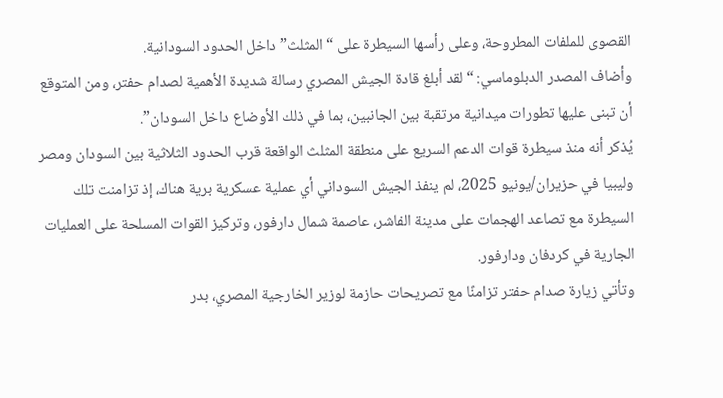القصوى للملفات المطروحة، وعلى رأسها السيطرة على “المثلث” داخل الحدود السودانية.
وأضاف المصدر الدبلوماسي: “لقد أبلغ قادة الجيش المصري رسالة شديدة الأهمية لصدام حفتر، ومن المتوقع أن تبنى عليها تطورات ميدانية مرتقبة بين الجانبين، بما في ذلك الأوضاع داخل السودان”.
يُذكر أنه منذ سيطرة قوات الدعم السريع على منطقة المثلث الواقعة قرب الحدود الثلاثية بين السودان ومصر وليبيا في حزيران/يونيو 2025، لم ينفذ الجيش السوداني أي عملية عسكرية برية هناك، إذ تزامنت تلك السيطرة مع تصاعد الهجمات على مدينة الفاشر، عاصمة شمال دارفور، وتركيز القوات المسلحة على العمليات الجارية في كردفان ودارفور.
وتأتي زيارة صدام حفتر تزامنًا مع تصريحات حازمة لوزير الخارجية المصري، بدر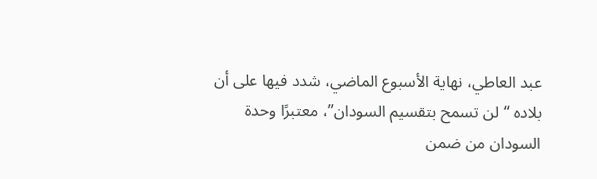عبد العاطي، نهاية الأسبوع الماضي، شدد فيها على أن بلاده “لن تسمح بتقسيم السودان”، معتبرًا وحدة السودان من ضمن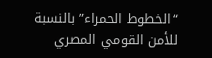“الخطوط الحمراء” بالنسبة للأمن القومي المصري